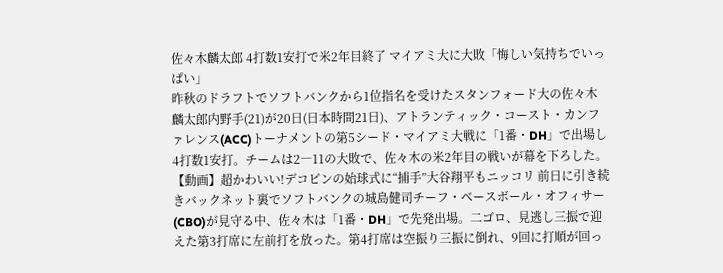佐々木麟太郎 4打数1安打で米2年目終了 マイアミ大に大敗「悔しい気持ちでいっぱい」
昨秋のドラフトでソフトバンクから1位指名を受けたスタンフォード大の佐々木麟太郎内野手(21)が20日(日本時間21日)、アトランティック・コースト・カンファレンス(ACC)トーナメントの第5シード・マイアミ大戦に「1番・DH」で出場し4打数1安打。チームは2―11の大敗で、佐々木の米2年目の戦いが幕を下ろした。 【動画】超かわいい!デコピンの始球式に“捕手”大谷翔平もニッコリ 前日に引き続きバックネット裏でソフトバンクの城島健司チーフ・ベースボール・オフィサー(CBO)が見守る中、佐々木は「1番・DH」で先発出場。二ゴロ、見逃し三振で迎えた第3打席に左前打を放った。第4打席は空振り三振に倒れ、9回に打順が回っ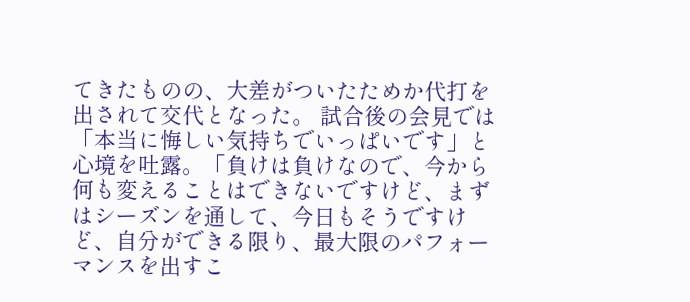てきたものの、大差がついたためか代打を出されて交代となった。 試合後の会見では「本当に悔しい気持ちでいっぱいです」と心境を吐露。「負けは負けなので、今から何も変えることはできないですけど、まずはシーズンを通して、今日もそうですけど、自分ができる限り、最大限のパフォーマンスを出すこ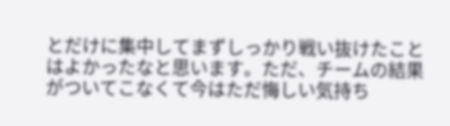とだけに集中してまずしっかり戦い抜けたことはよかったなと思います。ただ、チームの結果がついてこなくて今はただ悔しい気持ち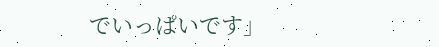でいっぱいです」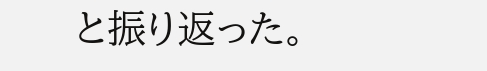と振り返った。